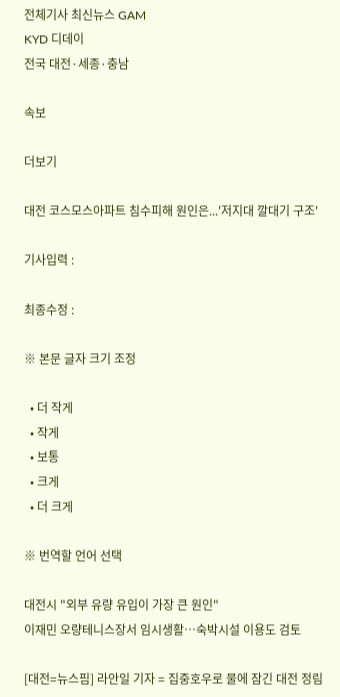전체기사 최신뉴스 GAM
KYD 디데이
전국 대전·세종·충남

속보

더보기

대전 코스모스아파트 침수피해 원인은...'저지대 깔대기 구조'

기사입력 :

최종수정 :

※ 본문 글자 크기 조정

  • 더 작게
  • 작게
  • 보통
  • 크게
  • 더 크게

※ 번역할 언어 선택

대전시 "외부 유량 유입이 가장 큰 원인"
이재민 오량테니스장서 임시생활…숙박시설 이용도 검토

[대전=뉴스핌] 라안일 기자 = 집중호우로 물에 잠긴 대전 정림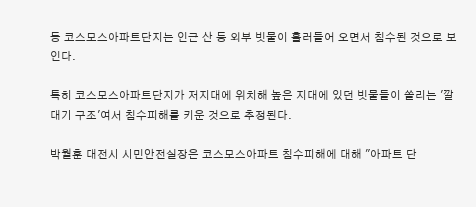동 코스모스아파트단지는 인근 산 등 외부 빗물이 흘러들어 오면서 침수된 것으로 보인다.

특히 코스모스아파트단지가 저지대에 위치해 높은 지대에 있던 빗물들이 쏠리는 '깔대기 구조'여서 침수피해를 키운 것으로 추정된다.

박월훈 대전시 시민안전실장은 코스모스아파트 침수피해에 대해 "아파트 단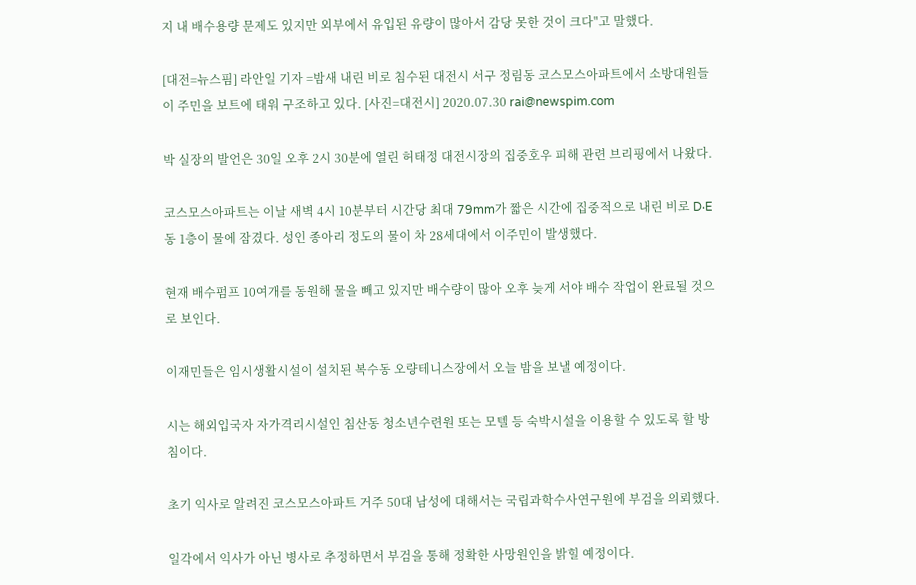지 내 배수용량 문제도 있지만 외부에서 유입된 유량이 많아서 감당 못한 것이 크다"고 말했다.

[대전=뉴스핌] 라안일 기자 =밤새 내린 비로 침수된 대전시 서구 정림동 코스모스아파트에서 소방대원들이 주민을 보트에 태워 구조하고 있다. [사진=대전시] 2020.07.30 rai@newspim.com

박 실장의 발언은 30일 오후 2시 30분에 열린 허태정 대전시장의 집중호우 피해 관련 브리핑에서 나왔다.

코스모스아파트는 이날 새벽 4시 10분부터 시간당 최대 79mm가 짧은 시간에 집중적으로 내린 비로 D‧E동 1층이 물에 잠겼다. 성인 종아리 정도의 물이 차 28세대에서 이주민이 발생했다.

현재 배수펌프 10여개를 동원해 물을 빼고 있지만 배수량이 많아 오후 늦게 서야 배수 작업이 완료될 것으로 보인다.

이재민들은 임시생활시설이 설치된 복수동 오량테니스장에서 오늘 밤을 보낼 예정이다.

시는 해외입국자 자가격리시설인 침산동 청소년수련원 또는 모텔 등 숙박시설을 이용할 수 있도록 할 방침이다.

초기 익사로 알려진 코스모스아파트 거주 50대 남성에 대해서는 국립과학수사연구원에 부검을 의뢰했다.

일각에서 익사가 아닌 병사로 추정하면서 부검을 통해 정확한 사망원인을 밝힐 예정이다.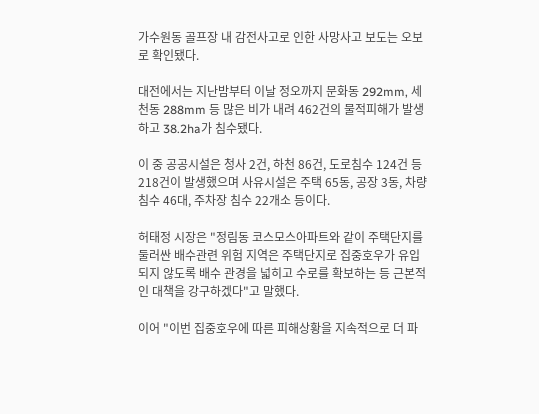가수원동 골프장 내 감전사고로 인한 사망사고 보도는 오보로 확인됐다.

대전에서는 지난밤부터 이날 정오까지 문화동 292mm, 세천동 288mm 등 많은 비가 내려 462건의 물적피해가 발생하고 38.2ha가 침수됐다.

이 중 공공시설은 청사 2건, 하천 86건, 도로침수 124건 등 218건이 발생했으며 사유시설은 주택 65동, 공장 3동, 차량침수 46대, 주차장 침수 22개소 등이다.

허태정 시장은 "정림동 코스모스아파트와 같이 주택단지를 둘러싼 배수관련 위험 지역은 주택단지로 집중호우가 유입되지 않도록 배수 관경을 넓히고 수로를 확보하는 등 근본적인 대책을 강구하겠다"고 말했다.

이어 "이번 집중호우에 따른 피해상황을 지속적으로 더 파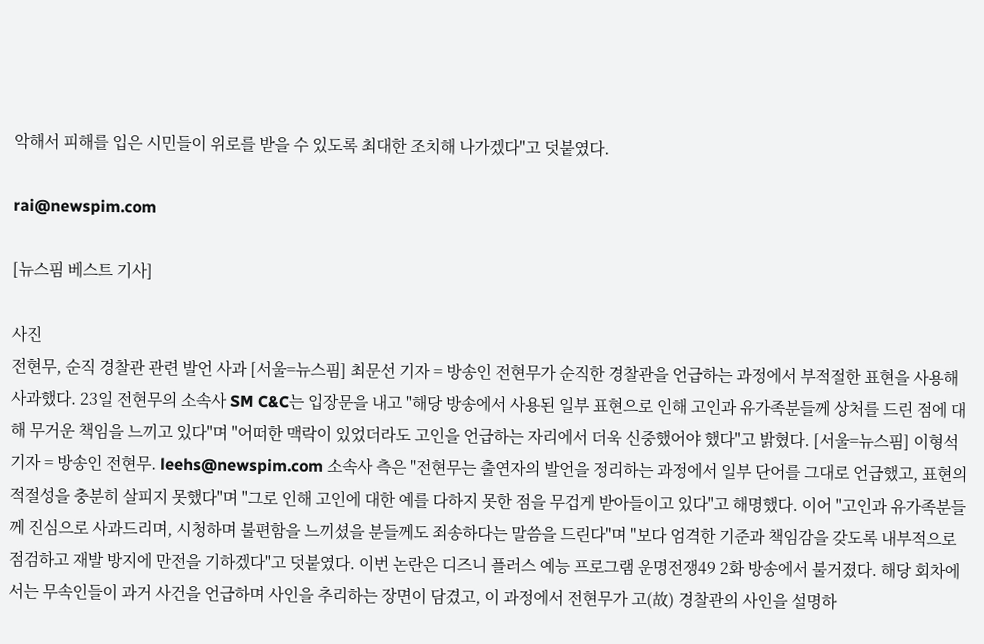악해서 피해를 입은 시민들이 위로를 받을 수 있도록 최대한 조치해 나가겠다"고 덧붙였다.

rai@newspim.com

[뉴스핌 베스트 기사]

사진
전현무, 순직 경찰관 관련 발언 사과 [서울=뉴스핌] 최문선 기자 = 방송인 전현무가 순직한 경찰관을 언급하는 과정에서 부적절한 표현을 사용해 사과했다. 23일 전현무의 소속사 SM C&C는 입장문을 내고 "해당 방송에서 사용된 일부 표현으로 인해 고인과 유가족분들께 상처를 드린 점에 대해 무거운 책임을 느끼고 있다"며 "어떠한 맥락이 있었더라도 고인을 언급하는 자리에서 더욱 신중했어야 했다"고 밝혔다. [서울=뉴스핌] 이형석 기자 = 방송인 전현무. leehs@newspim.com 소속사 측은 "전현무는 출연자의 발언을 정리하는 과정에서 일부 단어를 그대로 언급했고, 표현의 적절성을 충분히 살피지 못했다"며 "그로 인해 고인에 대한 예를 다하지 못한 점을 무겁게 받아들이고 있다"고 해명했다. 이어 "고인과 유가족분들께 진심으로 사과드리며, 시청하며 불편함을 느끼셨을 분들께도 죄송하다는 말씀을 드린다"며 "보다 엄격한 기준과 책임감을 갖도록 내부적으로 점검하고 재발 방지에 만전을 기하겠다"고 덧붙였다. 이번 논란은 디즈니 플러스 예능 프로그램 운명전쟁49 2화 방송에서 불거졌다. 해당 회차에서는 무속인들이 과거 사건을 언급하며 사인을 추리하는 장면이 담겼고, 이 과정에서 전현무가 고(故) 경찰관의 사인을 설명하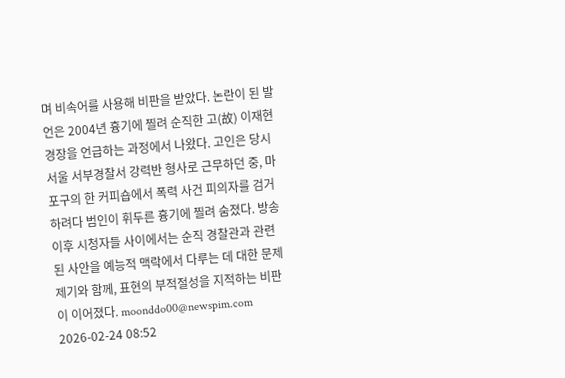며 비속어를 사용해 비판을 받았다. 논란이 된 발언은 2004년 흉기에 찔려 순직한 고(故) 이재현 경장을 언급하는 과정에서 나왔다. 고인은 당시 서울 서부경찰서 강력반 형사로 근무하던 중, 마포구의 한 커피숍에서 폭력 사건 피의자를 검거하려다 범인이 휘두른 흉기에 찔려 숨졌다. 방송 이후 시청자들 사이에서는 순직 경찰관과 관련된 사안을 예능적 맥락에서 다루는 데 대한 문제 제기와 함께, 표현의 부적절성을 지적하는 비판이 이어졌다. moonddo00@newspim.com 2026-02-24 08:52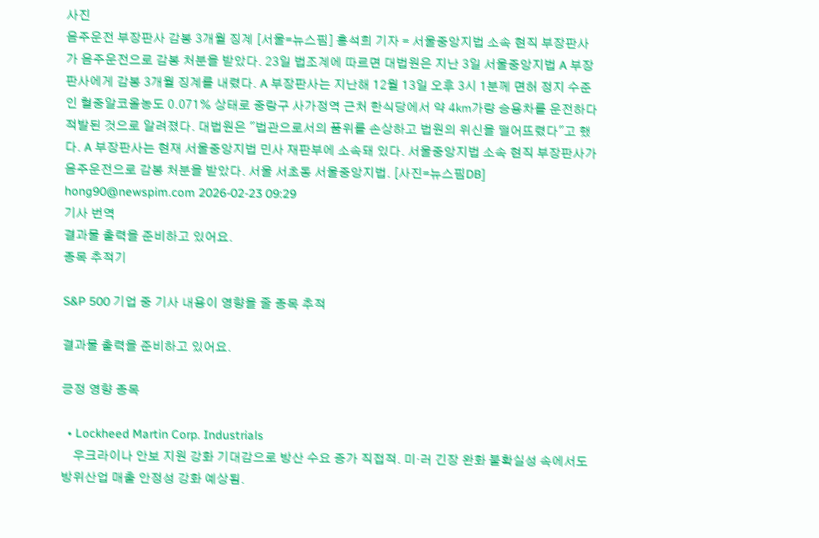사진
음주운전 부장판사 감봉 3개월 징계 [서울=뉴스핌] 홍석희 기자 = 서울중앙지법 소속 현직 부장판사가 음주운전으로 감봉 처분을 받았다. 23일 법조계에 따르면 대법원은 지난 3일 서울중앙지법 A 부장판사에게 감봉 3개월 징계를 내렸다. A 부장판사는 지난해 12월 13일 오후 3시 1분께 면허 정지 수준인 혈중알코올농도 0.071% 상태로 중랑구 사가정역 근처 한식당에서 약 4㎞가량 승용차를 운전하다 적발된 것으로 알려졌다. 대법원은 "법관으로서의 품위를 손상하고 법원의 위신을 떨어뜨렸다"고 했다. A 부장판사는 현재 서울중앙지법 민사 재판부에 소속돼 있다. 서울중앙지법 소속 현직 부장판사가 음주운전으로 감봉 처분을 받았다. 서울 서초동 서울중앙지법. [사진=뉴스핌DB] hong90@newspim.com 2026-02-23 09:29
기사 번역
결과물 출력을 준비하고 있어요.
종목 추적기

S&P 500 기업 중 기사 내용이 영향을 줄 종목 추적

결과물 출력을 준비하고 있어요.

긍정 영향 종목

  • Lockheed Martin Corp. Industrials
    우크라이나 안보 지원 강화 기대감으로 방산 수요 증가 직접적. 미·러 긴장 완화 불확실성 속에서도 방위산업 매출 안정성 강화 예상됨.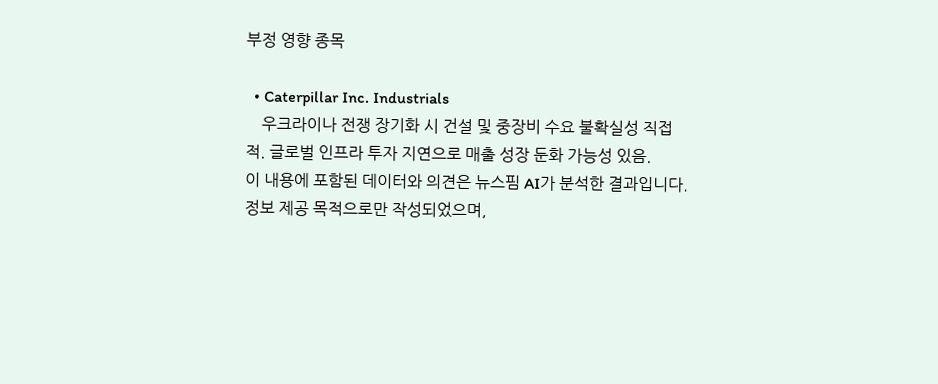부정 영향 종목

  • Caterpillar Inc. Industrials
    우크라이나 전쟁 장기화 시 건설 및 중장비 수요 불확실성 직접적. 글로벌 인프라 투자 지연으로 매출 성장 둔화 가능성 있음.
이 내용에 포함된 데이터와 의견은 뉴스핌 AI가 분석한 결과입니다. 정보 제공 목적으로만 작성되었으며,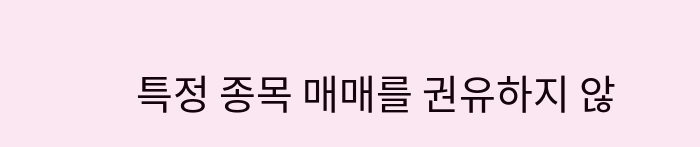특정 종목 매매를 권유하지 않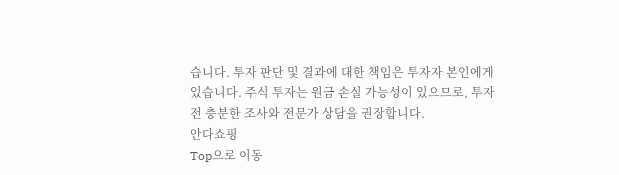습니다. 투자 판단 및 결과에 대한 책임은 투자자 본인에게 있습니다. 주식 투자는 원금 손실 가능성이 있으므로, 투자 전 충분한 조사와 전문가 상담을 권장합니다.
안다쇼핑
Top으로 이동